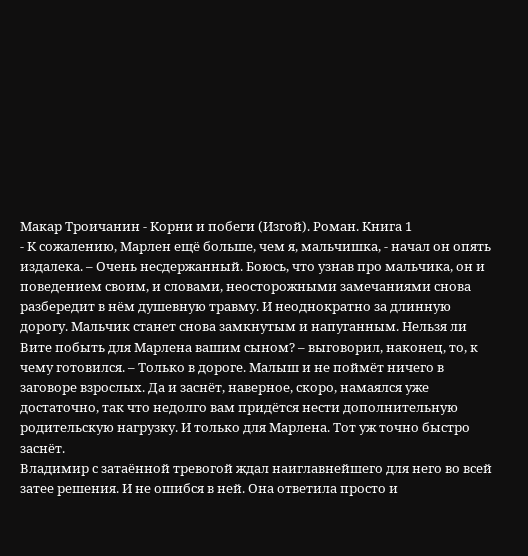Макар Троичанин - Корни и побеги (Изгой). Роман. Книга 1
- К сожалению, Марлен ещё больше, чем я, мальчишка, - начал он опять издалека. – Очень несдержанный. Боюсь, что узнав про мальчика, он и поведением своим, и словами, неосторожными замечаниями снова разбередит в нём душевную травму. И неоднократно за длинную дорогу. Мальчик станет снова замкнутым и напуганным. Нельзя ли Вите побыть для Марлена вашим сыном? – выговорил, наконец, то, к чему готовился. – Только в дороге. Малыш и не поймёт ничего в заговоре взрослых. Да и заснёт, наверное, скоро, намаялся уже достаточно, так что недолго вам придётся нести дополнительную родительскую нагрузку. И только для Марлена. Тот уж точно быстро заснёт.
Владимир с затаённой тревогой ждал наиглавнейшего для него во всей затее решения. И не ошибся в ней. Она ответила просто и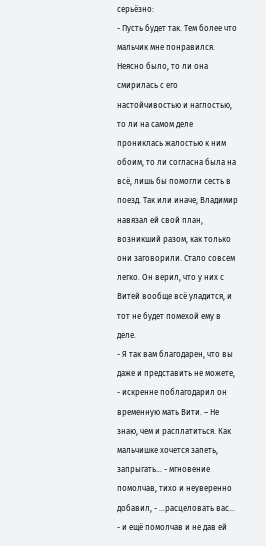серьёзно:
- Пусть будет так. Тем более что мальчик мне понравился.
Неясно было, то ли она смирилась с его настойчивостью и наглостью, то ли на самом деле прониклась жалостью к ним обоим, то ли согласна была на всё, лишь бы помогли сесть в поезд. Так или иначе, Владимир навязал ей свой план, возникший разом, как только они заговорили. Стало совсем легко. Он верил, что у них с Витей вообще всё уладится, и тот не будет помехой ему в деле.
- Я так вам благодарен, что вы даже и представить не можете, - искренне поблагодарил он временную мать Вити. – Не знаю, чем и расплатиться. Как мальчишке хочется запеть, запрыгать… - мгновение помолчав, тихо и неуверенно добавил, - …расцеловать вас… - и ещё помолчав и не дав ей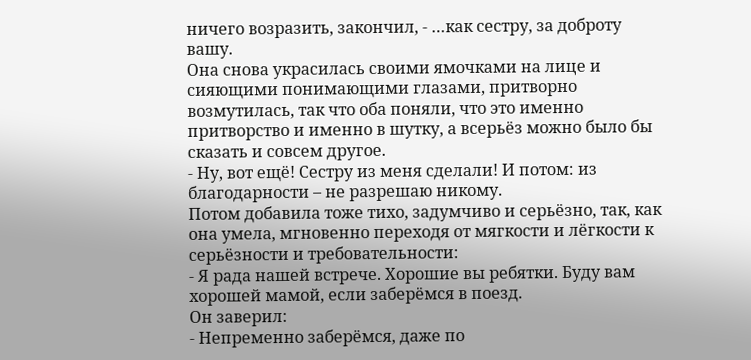ничего возразить, закончил, - …как сестру, за доброту вашу.
Она снова украсилась своими ямочками на лице и сияющими понимающими глазами, притворно возмутилась, так что оба поняли, что это именно притворство и именно в шутку, а всерьёз можно было бы сказать и совсем другое.
- Ну, вот ещё! Сестру из меня сделали! И потом: из благодарности – не разрешаю никому.
Потом добавила тоже тихо, задумчиво и серьёзно, так, как она умела, мгновенно переходя от мягкости и лёгкости к серьёзности и требовательности:
- Я рада нашей встрече. Хорошие вы ребятки. Буду вам хорошей мамой, если заберёмся в поезд.
Он заверил:
- Непременно заберёмся, даже по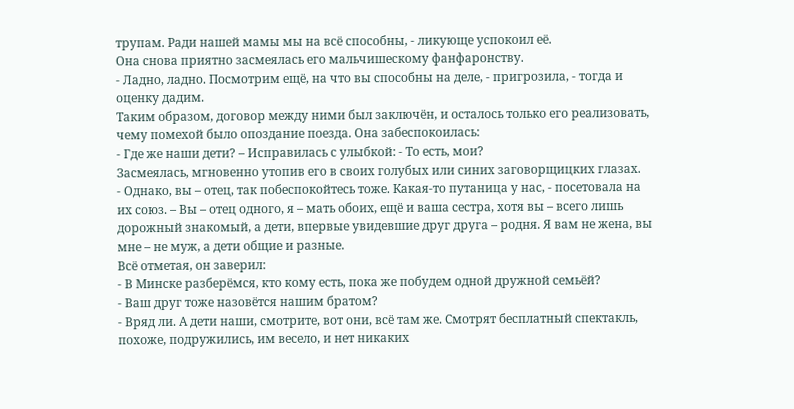трупам. Ради нашей мамы мы на всё способны, - ликующе успокоил её.
Она снова приятно засмеялась его мальчишескому фанфаронству.
- Ладно, ладно. Посмотрим ещё, на что вы способны на деле, - пригрозила, - тогда и оценку дадим.
Таким образом, договор между ними был заключён, и осталось только его реализовать, чему помехой было опоздание поезда. Она забеспокоилась:
- Где же наши дети? – Исправилась с улыбкой: - То есть, мои?
Засмеялась, мгновенно утопив его в своих голубых или синих заговорщицких глазах.
- Однако, вы – отец, так побеспокойтесь тоже. Какая-то путаница у нас, - посетовала на их союз. – Вы – отец одного, я – мать обоих, ещё и ваша сестра, хотя вы – всего лишь дорожный знакомый, а дети, впервые увидевшие друг друга – родня. Я вам не жена, вы мне – не муж, а дети общие и разные.
Всё отметая, он заверил:
- В Минске разберёмся, кто кому есть, пока же побудем одной дружной семьёй?
- Ваш друг тоже назовётся нашим братом?
- Вряд ли. А дети наши, смотрите, вот они, всё там же. Смотрят бесплатный спектакль, похоже, подружились, им весело, и нет никаких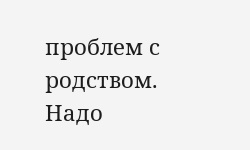проблем с родством.
Надо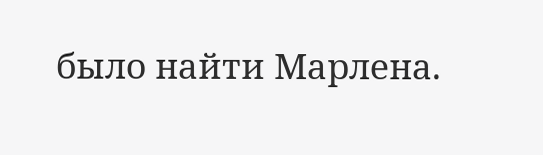было найти Марлена.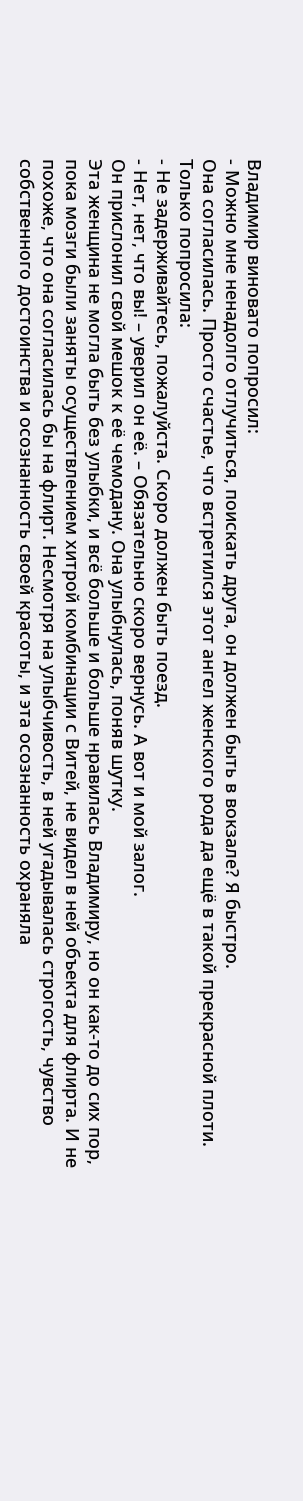Владимир виновато попросил:
- Можно мне ненадолго отлучиться, поискать друга, он должен быть в вокзале? Я быстро.
Она согласилась. Просто счастье, что встретился этот ангел женского рода да ещё в такой прекрасной плоти. Только попросила:
- Не задерживайтесь, пожалуйста. Скоро должен быть поезд.
- Нет, нет, что вы! – уверил он её. – Обязательно скоро вернусь. А вот и мой залог.
Он прислонил свой мешок к её чемодану. Она улыбнулась, поняв шутку.
Эта женщина не могла быть без улыбки, и всё больше и больше нравилась Владимиру, но он как-то до сих пор, пока мозги были заняты осуществлением хитрой комбинации с Витей, не видел в ней объекта для флирта. И не похоже, что она согласилась бы на флирт. Несмотря на улыбчивость, в ней угадывалась строгость, чувство собственного достоинства и осознанность своей красоты, и эта осознанность охраняла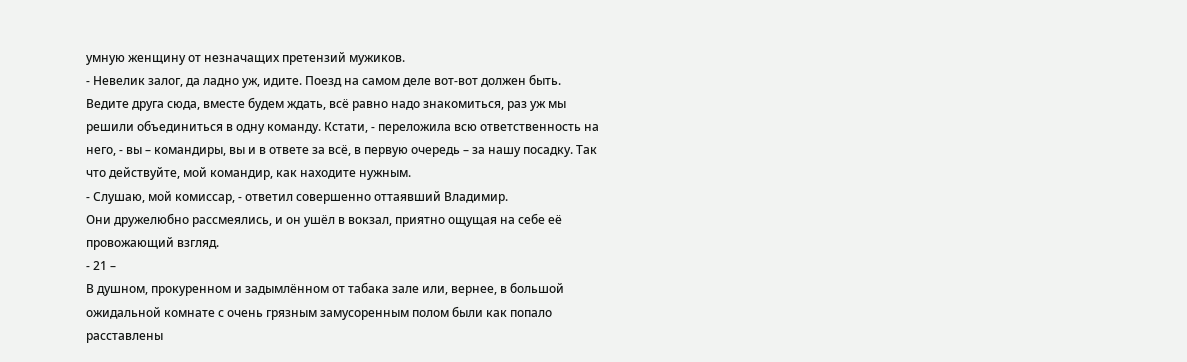умную женщину от незначащих претензий мужиков.
- Невелик залог, да ладно уж, идите. Поезд на самом деле вот-вот должен быть. Ведите друга сюда, вместе будем ждать, всё равно надо знакомиться, раз уж мы решили объединиться в одну команду. Кстати, - переложила всю ответственность на него, - вы – командиры, вы и в ответе за всё, в первую очередь – за нашу посадку. Так что действуйте, мой командир, как находите нужным.
- Слушаю, мой комиссар, - ответил совершенно оттаявший Владимир.
Они дружелюбно рассмеялись, и он ушёл в вокзал, приятно ощущая на себе её провожающий взгляд.
- 21 –
В душном, прокуренном и задымлённом от табака зале или, вернее, в большой ожидальной комнате с очень грязным замусоренным полом были как попало расставлены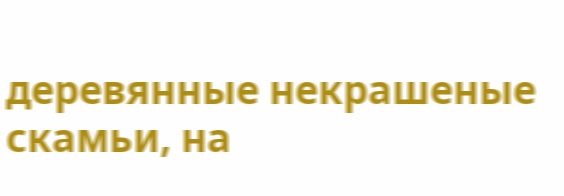деревянные некрашеные скамьи, на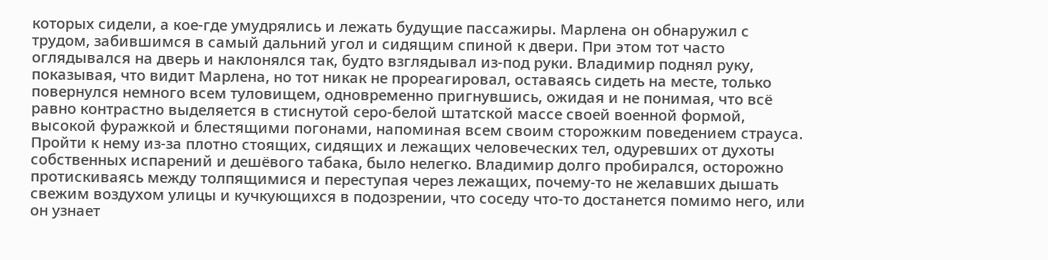которых сидели, а кое-где умудрялись и лежать будущие пассажиры. Марлена он обнаружил с трудом, забившимся в самый дальний угол и сидящим спиной к двери. При этом тот часто оглядывался на дверь и наклонялся так, будто взглядывал из-под руки. Владимир поднял руку, показывая, что видит Марлена, но тот никак не прореагировал, оставаясь сидеть на месте, только повернулся немного всем туловищем, одновременно пригнувшись, ожидая и не понимая, что всё равно контрастно выделяется в стиснутой серо-белой штатской массе своей военной формой, высокой фуражкой и блестящими погонами, напоминая всем своим сторожким поведением страуса. Пройти к нему из-за плотно стоящих, сидящих и лежащих человеческих тел, одуревших от духоты собственных испарений и дешёвого табака, было нелегко. Владимир долго пробирался, осторожно протискиваясь между толпящимися и переступая через лежащих, почему-то не желавших дышать свежим воздухом улицы и кучкующихся в подозрении, что соседу что-то достанется помимо него, или он узнает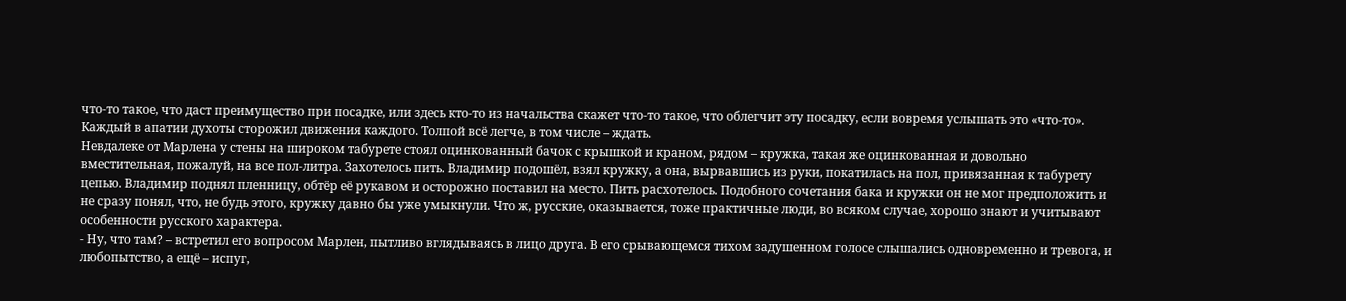что-то такое, что даст преимущество при посадке, или здесь кто-то из начальства скажет что-то такое, что облегчит эту посадку, если вовремя услышать это «что-то». Каждый в апатии духоты сторожил движения каждого. Толпой всё легче, в том числе – ждать.
Невдалеке от Марлена у стены на широком табурете стоял оцинкованный бачок с крышкой и краном, рядом – кружка, такая же оцинкованная и довольно вместительная, пожалуй, на все пол-литра. Захотелось пить. Владимир подошёл, взял кружку, а она, вырвавшись из руки, покатилась на пол, привязанная к табурету цепью. Владимир поднял пленницу, обтёр её рукавом и осторожно поставил на место. Пить расхотелось. Подобного сочетания бака и кружки он не мог предположить и не сразу понял, что, не будь этого, кружку давно бы уже умыкнули. Что ж, русские, оказывается, тоже практичные люди, во всяком случае, хорошо знают и учитывают особенности русского характера.
- Ну, что там? – встретил его вопросом Марлен, пытливо вглядываясь в лицо друга. В его срывающемся тихом задушенном голосе слышались одновременно и тревога, и любопытство, а ещё – испуг,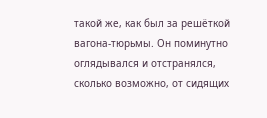такой же, как был за решёткой вагона-тюрьмы. Он поминутно оглядывался и отстранялся, сколько возможно, от сидящих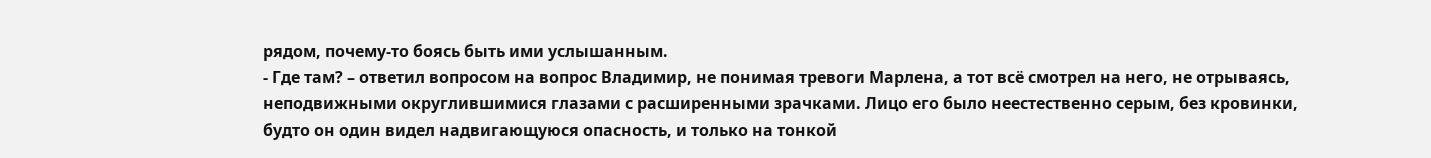рядом, почему-то боясь быть ими услышанным.
- Где там? – ответил вопросом на вопрос Владимир, не понимая тревоги Марлена, а тот всё смотрел на него, не отрываясь, неподвижными округлившимися глазами с расширенными зрачками. Лицо его было неестественно серым, без кровинки, будто он один видел надвигающуюся опасность, и только на тонкой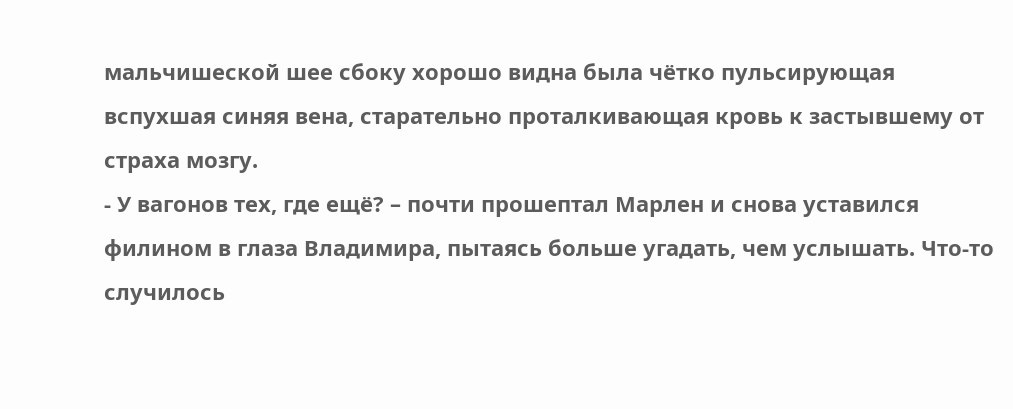мальчишеской шее сбоку хорошо видна была чётко пульсирующая вспухшая синяя вена, старательно проталкивающая кровь к застывшему от страха мозгу.
- У вагонов тех, где ещё? – почти прошептал Марлен и снова уставился филином в глаза Владимира, пытаясь больше угадать, чем услышать. Что-то случилось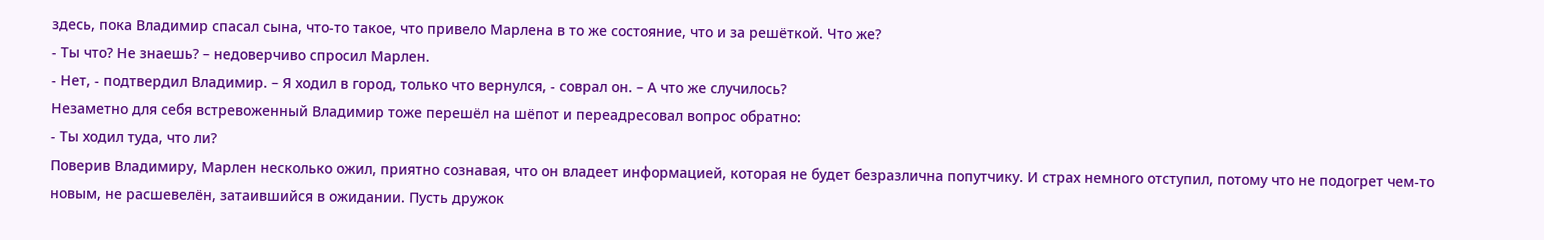здесь, пока Владимир спасал сына, что-то такое, что привело Марлена в то же состояние, что и за решёткой. Что же?
- Ты что? Не знаешь? – недоверчиво спросил Марлен.
- Нет, - подтвердил Владимир. – Я ходил в город, только что вернулся, - соврал он. – А что же случилось?
Незаметно для себя встревоженный Владимир тоже перешёл на шёпот и переадресовал вопрос обратно:
- Ты ходил туда, что ли?
Поверив Владимиру, Марлен несколько ожил, приятно сознавая, что он владеет информацией, которая не будет безразлична попутчику. И страх немного отступил, потому что не подогрет чем-то новым, не расшевелён, затаившийся в ожидании. Пусть дружок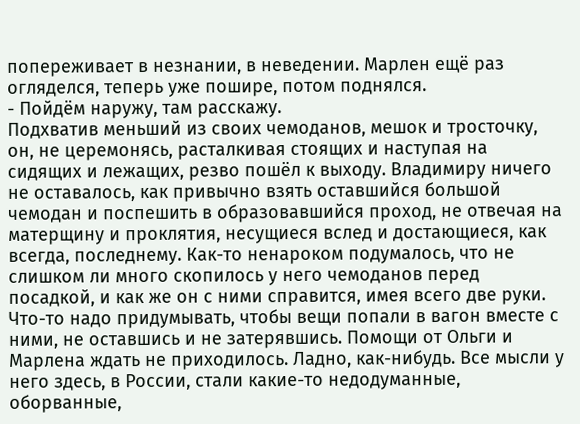попереживает в незнании, в неведении. Марлен ещё раз огляделся, теперь уже пошире, потом поднялся.
- Пойдём наружу, там расскажу.
Подхватив меньший из своих чемоданов, мешок и тросточку, он, не церемонясь, расталкивая стоящих и наступая на сидящих и лежащих, резво пошёл к выходу. Владимиру ничего не оставалось, как привычно взять оставшийся большой чемодан и поспешить в образовавшийся проход, не отвечая на матерщину и проклятия, несущиеся вслед и достающиеся, как всегда, последнему. Как-то ненароком подумалось, что не слишком ли много скопилось у него чемоданов перед посадкой, и как же он с ними справится, имея всего две руки. Что-то надо придумывать, чтобы вещи попали в вагон вместе с ними, не оставшись и не затерявшись. Помощи от Ольги и Марлена ждать не приходилось. Ладно, как-нибудь. Все мысли у него здесь, в России, стали какие-то недодуманные, оборванные,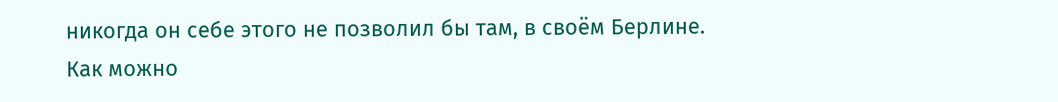никогда он себе этого не позволил бы там, в своём Берлине. Как можно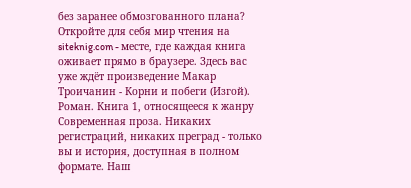без заранее обмозгованного плана?
Откройте для себя мир чтения на siteknig.com - месте, где каждая книга оживает прямо в браузере. Здесь вас уже ждёт произведение Макар Троичанин - Корни и побеги (Изгой). Роман. Книга 1, относящееся к жанру Современная проза. Никаких регистраций, никаких преград - только вы и история, доступная в полном формате. Наш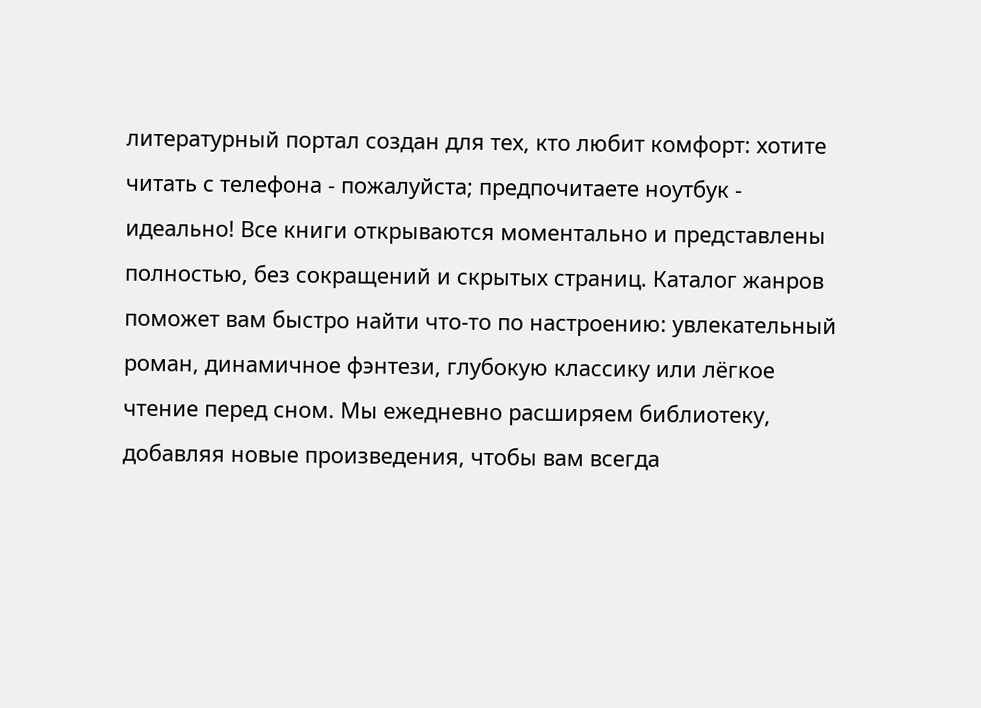литературный портал создан для тех, кто любит комфорт: хотите читать с телефона - пожалуйста; предпочитаете ноутбук - идеально! Все книги открываются моментально и представлены полностью, без сокращений и скрытых страниц. Каталог жанров поможет вам быстро найти что-то по настроению: увлекательный роман, динамичное фэнтези, глубокую классику или лёгкое чтение перед сном. Мы ежедневно расширяем библиотеку, добавляя новые произведения, чтобы вам всегда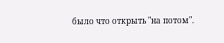было что открыть "на потом".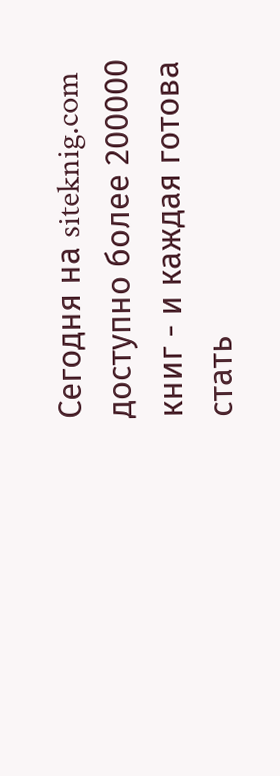Сегодня на siteknig.com доступно более 200000 книг - и каждая готова стать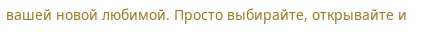вашей новой любимой. Просто выбирайте, открывайте и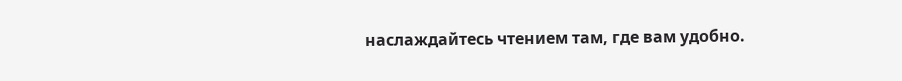наслаждайтесь чтением там, где вам удобно.